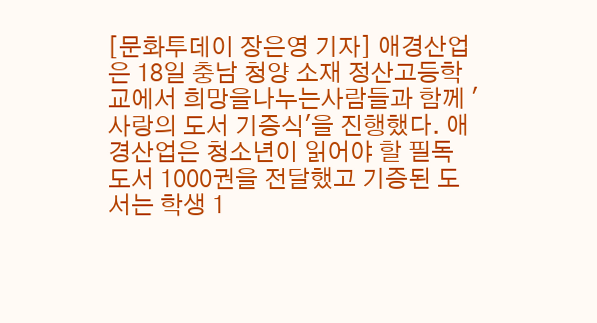[문화투데이 장은영 기자] 애경산업은 18일 충남 청양 소재 정산고등학교에서 희망을나누는사람들과 함께 '사랑의 도서 기증식'을 진행했다. 애경산업은 청소년이 읽어야 할 필독 도서 1000권을 전달했고 기증된 도서는 학생 1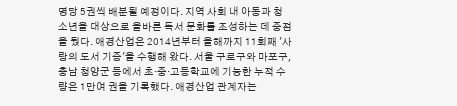명당 5권씩 배분될 예정이다. 지역 사회 내 아동과 청소년을 대상으로 올바른 독서 문화를 조성하는 데 중점을 뒀다. 애경산업은 2014년부터 올해까지 11회째 '사랑의 도서 기증'을 수행해 왔다. 서울 구로구와 마포구, 충남 청양군 등에서 초·중·고등학교에 기능한 누적 수량은 1만여 권을 기록했다. 애경산업 관계자는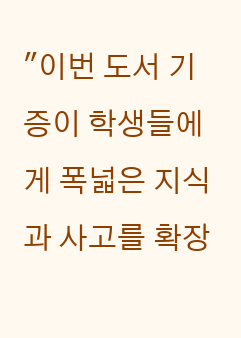"이번 도서 기증이 학생들에게 폭넓은 지식과 사고를 확장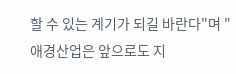할 수 있는 계기가 되길 바란다"며 "애경산업은 앞으로도 지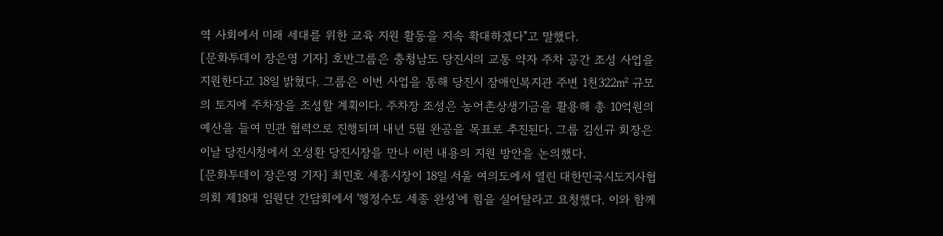역 사회에서 미래 세대를 위한 교육 지원 활동을 지속 확대하겠다"고 말했다.
[문화투데이 장은영 기자] 호반그룹은 충청남도 당진시의 교통 약자 주차 공간 조성 사업을 지원한다고 18일 밝혔다. 그룹은 이번 사업을 통해 당진시 장애인복지관 주변 1천322㎡ 규모의 토지에 주차장을 조성할 계획이다. 주차장 조성은 농어촌상생기금을 활용해 총 10억원의 예산을 들여 민관 협력으로 진행되며 내년 5월 완공을 목표로 추진된다. 그룹 김선규 회장은 이날 당진시청에서 오성환 당진시장을 만나 이런 내용의 지원 방안을 논의했다.
[문화투데이 장은영 기자] 최민호 세종시장이 18일 서울 여의도에서 열린 대한민국시도지사협의회 제18대 임원단 간담회에서 '행정수도 세종 완성'에 힘을 실어달라고 요청했다. 이와 함께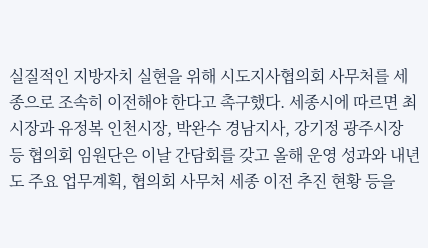실질적인 지방자치 실현을 위해 시도지사협의회 사무처를 세종으로 조속히 이전해야 한다고 촉구했다. 세종시에 따르면 최 시장과 유정복 인천시장, 박완수 경남지사, 강기정 광주시장 등 협의회 임원단은 이날 간담회를 갖고 올해 운영 성과와 내년도 주요 업무계획, 협의회 사무처 세종 이전 추진 현황 등을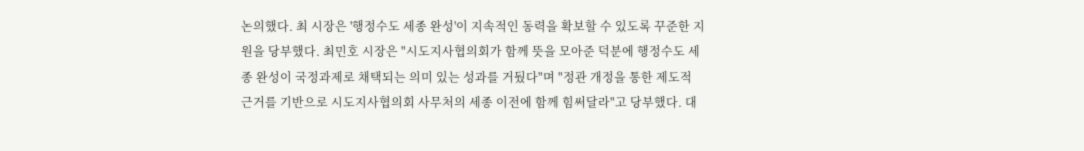논의했다. 최 시장은 '행정수도 세종 완성'이 지속적인 동력을 확보할 수 있도록 꾸준한 지원을 당부했다. 최민호 시장은 "시도지사협의회가 함께 뜻을 모아준 덕분에 행정수도 세종 완성이 국정과제로 채택되는 의미 있는 성과를 거뒀다"며 "정관 개정을 통한 제도적 근거를 기반으로 시도지사협의회 사무처의 세종 이전에 함께 힘써달라"고 당부했다. 대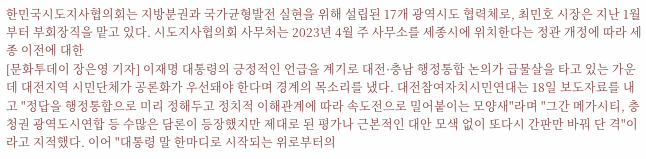한민국시도지사협의회는 지방분권과 국가균형발전 실현을 위해 설립된 17개 광역시도 협력체로, 최민호 시장은 지난 1월부터 부회장직을 맡고 있다. 시도지사협의회 사무처는 2023년 4월 주 사무소를 세종시에 위치한다는 정관 개정에 따라 세종 이전에 대한
[문화투데이 장은영 기자] 이재명 대통령의 긍정적인 언급을 계기로 대전·충남 행정통합 논의가 급물살을 타고 있는 가운데 대전지역 시민단체가 공론화가 우선돼야 한다며 경계의 목소리를 냈다. 대전참여자치시민연대는 18일 보도자료를 내고 "정답을 행정통합으로 미리 정해두고 정치적 이해관계에 따라 속도전으로 밀어붙이는 모양새"라며 "그간 메가시티, 충청권 광역도시연합 등 수많은 담론이 등장했지만 제대로 된 평가나 근본적인 대안 모색 없이 또다시 간판만 바꿔 단 격"이라고 지적했다. 이어 "대통령 말 한마디로 시작되는 위로부터의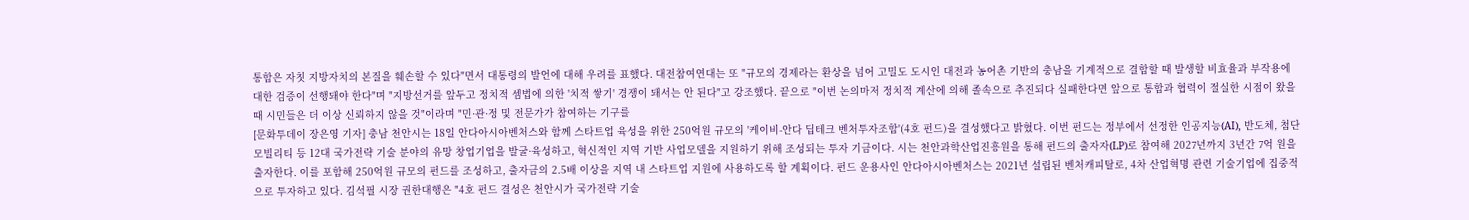통합은 자칫 지방자치의 본질을 훼손할 수 있다"면서 대통령의 발언에 대해 우려를 표했다. 대전참여연대는 또 "규모의 경제라는 환상을 넘어 고밀도 도시인 대전과 농어촌 기반의 충남을 기계적으로 결합할 때 발생할 비효율과 부작용에 대한 검증이 선행돼야 한다"며 "지방선거를 앞두고 정치적 셈법에 의한 '치적 쌓기' 경쟁이 돼서는 안 된다"고 강조했다. 끝으로 "이번 논의마저 정치적 계산에 의해 졸속으로 추진되다 실패한다면 앞으로 통합과 협력이 절실한 시점이 왔을 때 시민들은 더 이상 신뢰하지 않을 것"이라며 "민·관·정 및 전문가가 참여하는 기구를
[문화투데이 장은영 기자] 충남 천안시는 18일 안다아시아벤처스와 함께 스타트업 육성을 위한 250억원 규모의 '케이비-안다 딥테크 벤처투자조합'(4호 펀드)을 결성했다고 밝혔다. 이번 펀드는 정부에서 선정한 인공지능(AI), 반도체, 첨단 모빌리티 등 12대 국가전략 기술 분야의 유망 창업기업을 발굴·육성하고, 혁신적인 지역 기반 사업모델을 지원하기 위해 조성되는 투자 기금이다. 시는 천안과학산업진흥원을 통해 펀드의 출자자(LP)로 참여해 2027년까지 3년간 7억 원을 출자한다. 이를 포함해 250억원 규모의 펀드를 조성하고, 출자금의 2.5배 이상을 지역 내 스타트업 지원에 사용하도록 할 계획이다. 펀드 운용사인 안다아시아벤처스는 2021년 설립된 벤처캐피탈로, 4차 산업혁명 관련 기술기업에 집중적으로 투자하고 있다. 김석필 시장 권한대행은 "4호 펀드 결성은 천안시가 국가전략 기술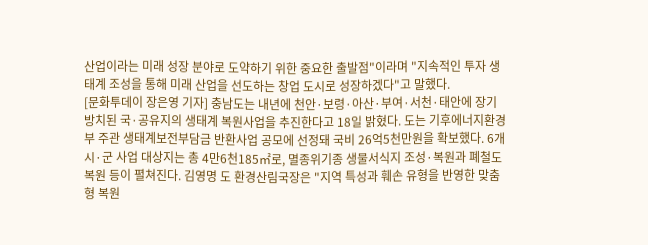산업이라는 미래 성장 분야로 도약하기 위한 중요한 출발점"이라며 "지속적인 투자 생태계 조성을 통해 미래 산업을 선도하는 창업 도시로 성장하겠다"고 말했다.
[문화투데이 장은영 기자] 충남도는 내년에 천안·보령·아산·부여·서천·태안에 장기 방치된 국·공유지의 생태계 복원사업을 추진한다고 18일 밝혔다. 도는 기후에너지환경부 주관 생태계보전부담금 반환사업 공모에 선정돼 국비 26억5천만원을 확보했다. 6개 시·군 사업 대상지는 총 4만6천185㎡로, 멸종위기종 생물서식지 조성·복원과 폐철도 복원 등이 펼쳐진다. 김영명 도 환경산림국장은 "지역 특성과 훼손 유형을 반영한 맞춤형 복원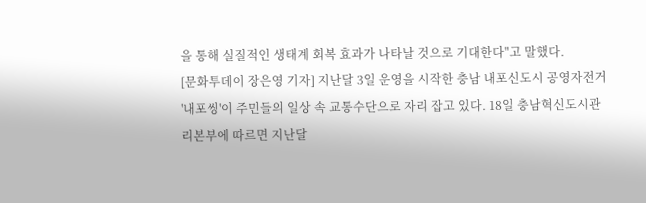을 통해 실질적인 생태계 회복 효과가 나타날 것으로 기대한다"고 말했다.
[문화투데이 장은영 기자] 지난달 3일 운영을 시작한 충남 내포신도시 공영자전거 '내포씽'이 주민들의 일상 속 교통수단으로 자리 잡고 있다. 18일 충남혁신도시관리본부에 따르면 지난달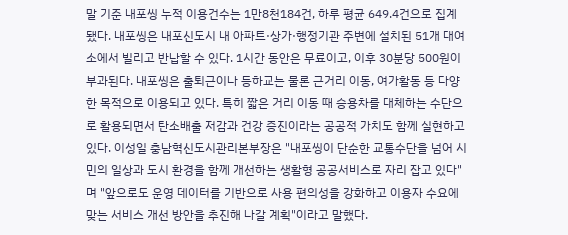말 기준 내포씽 누적 이용건수는 1만8천184건, 하루 평균 649.4건으로 집계됐다. 내포씽은 내포신도시 내 아파트·상가·행정기관 주변에 설치된 51개 대여소에서 빌리고 반납할 수 있다. 1시간 동안은 무료이고, 이후 30분당 500원이 부과된다. 내포씽은 출퇴근이나 등하교는 물론 근거리 이동, 여가활동 등 다양한 목적으로 이용되고 있다. 특히 짧은 거리 이동 때 승용차를 대체하는 수단으로 활용되면서 탄소배출 저감과 건강 증진이라는 공공적 가치도 함께 실현하고 있다. 이성일 충남혁신도시관리본부장은 "내포씽이 단순한 교통수단을 넘어 시민의 일상과 도시 환경을 함께 개선하는 생활형 공공서비스로 자리 잡고 있다"며 "앞으로도 운영 데이터를 기반으로 사용 편의성을 강화하고 이용자 수요에 맞는 서비스 개선 방안을 추진해 나갈 계획"이라고 말했다.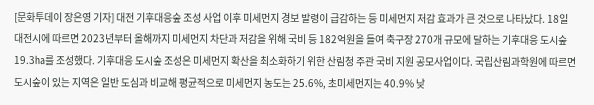[문화투데이 장은영 기자] 대전 기후대응숲 조성 사업 이후 미세먼지 경보 발령이 급감하는 등 미세먼지 저감 효과가 큰 것으로 나타났다. 18일 대전시에 따르면 2023년부터 올해까지 미세먼지 차단과 저감을 위해 국비 등 182억원을 들여 축구장 270개 규모에 달하는 기후대응 도시숲 19.3㏊를 조성했다. 기후대응 도시숲 조성은 미세먼지 확산을 최소화하기 위한 산림청 주관 국비 지원 공모사업이다. 국립산림과학원에 따르면 도시숲이 있는 지역은 일반 도심과 비교해 평균적으로 미세먼지 농도는 25.6%, 초미세먼지는 40.9% 낮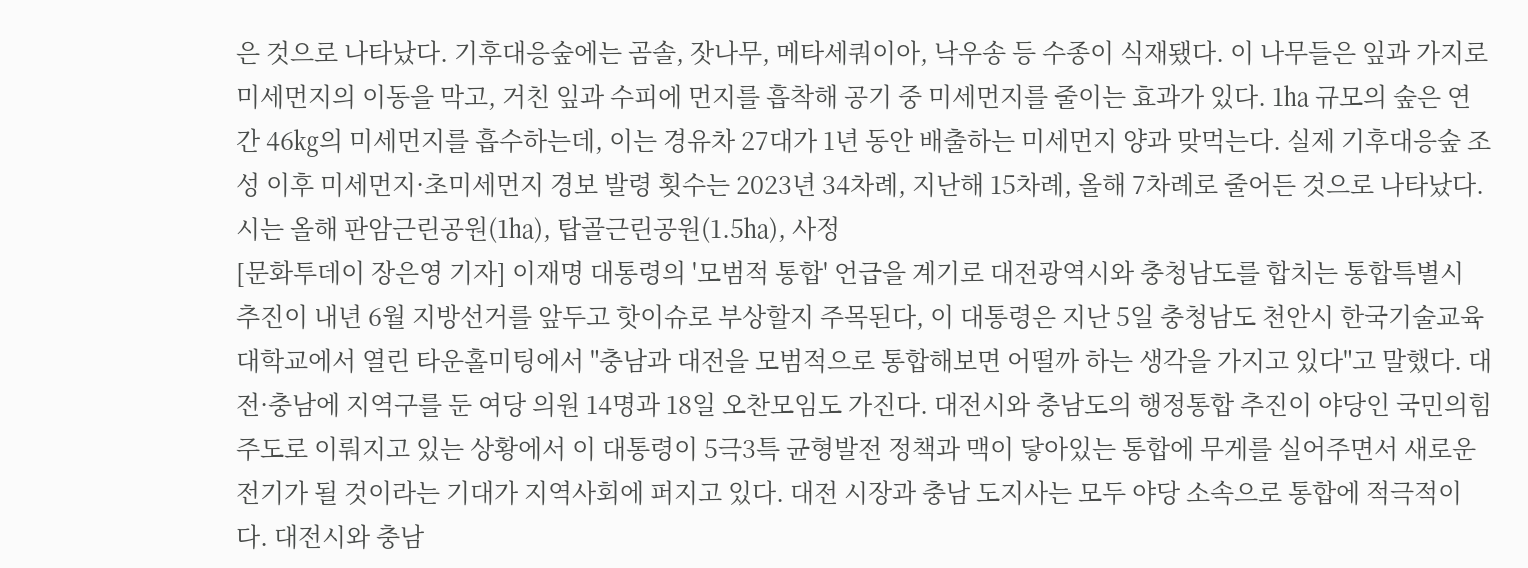은 것으로 나타났다. 기후대응숲에는 곰솔, 잣나무, 메타세쿼이아, 낙우송 등 수종이 식재됐다. 이 나무들은 잎과 가지로 미세먼지의 이동을 막고, 거친 잎과 수피에 먼지를 흡착해 공기 중 미세먼지를 줄이는 효과가 있다. 1㏊ 규모의 숲은 연간 46㎏의 미세먼지를 흡수하는데, 이는 경유차 27대가 1년 동안 배출하는 미세먼지 양과 맞먹는다. 실제 기후대응숲 조성 이후 미세먼지·초미세먼지 경보 발령 횟수는 2023년 34차례, 지난해 15차례, 올해 7차례로 줄어든 것으로 나타났다. 시는 올해 판암근린공원(1㏊), 탑골근린공원(1.5㏊), 사정
[문화투데이 장은영 기자] 이재명 대통령의 '모범적 통합' 언급을 계기로 대전광역시와 충청남도를 합치는 통합특별시 추진이 내년 6월 지방선거를 앞두고 핫이슈로 부상할지 주목된다, 이 대통령은 지난 5일 충청남도 천안시 한국기술교육대학교에서 열린 타운홀미팅에서 "충남과 대전을 모범적으로 통합해보면 어떨까 하는 생각을 가지고 있다"고 말했다. 대전·충남에 지역구를 둔 여당 의원 14명과 18일 오찬모임도 가진다. 대전시와 충남도의 행정통합 추진이 야당인 국민의힘 주도로 이뤄지고 있는 상황에서 이 대통령이 5극3특 균형발전 정책과 맥이 닿아있는 통합에 무게를 실어주면서 새로운 전기가 될 것이라는 기대가 지역사회에 퍼지고 있다. 대전 시장과 충남 도지사는 모두 야당 소속으로 통합에 적극적이다. 대전시와 충남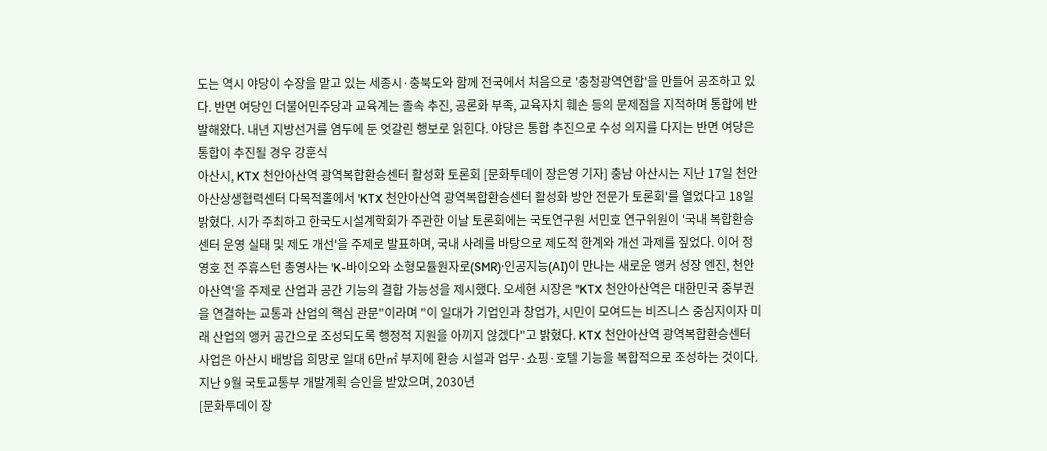도는 역시 야당이 수장을 맡고 있는 세종시·충북도와 함께 전국에서 처음으로 '충청광역연합'을 만들어 공조하고 있다. 반면 여당인 더불어민주당과 교육계는 졸속 추진, 공론화 부족, 교육자치 훼손 등의 문제점을 지적하며 통합에 반발해왔다. 내년 지방선거를 염두에 둔 엇갈린 행보로 읽힌다. 야당은 통합 추진으로 수성 의지를 다지는 반면 여당은 통합이 추진될 경우 강훈식
아산시, KTX 천안아산역 광역복합환승센터 활성화 토론회 [문화투데이 장은영 기자] 충남 아산시는 지난 17일 천안아산상생협력센터 다목적홀에서 'KTX 천안아산역 광역복합환승센터 활성화 방안 전문가 토론회'를 열었다고 18일 밝혔다. 시가 주최하고 한국도시설계학회가 주관한 이날 토론회에는 국토연구원 서민호 연구위원이 '국내 복합환승센터 운영 실태 및 제도 개선'을 주제로 발표하며, 국내 사례를 바탕으로 제도적 한계와 개선 과제를 짚었다. 이어 정영호 전 주휴스턴 총영사는 'K-바이오와 소형모듈원자로(SMR)·인공지능(AI)이 만나는 새로운 앵커 성장 엔진, 천안아산역'을 주제로 산업과 공간 기능의 결합 가능성을 제시했다. 오세현 시장은 "KTX 천안아산역은 대한민국 중부권을 연결하는 교통과 산업의 핵심 관문"이라며 "이 일대가 기업인과 창업가, 시민이 모여드는 비즈니스 중심지이자 미래 산업의 앵커 공간으로 조성되도록 행정적 지원을 아끼지 않겠다"고 밝혔다. KTX 천안아산역 광역복합환승센터 사업은 아산시 배방읍 희망로 일대 6만㎡ 부지에 환승 시설과 업무·쇼핑·호텔 기능을 복합적으로 조성하는 것이다. 지난 9월 국토교통부 개발계획 승인을 받았으며, 2030년
[문화투데이 장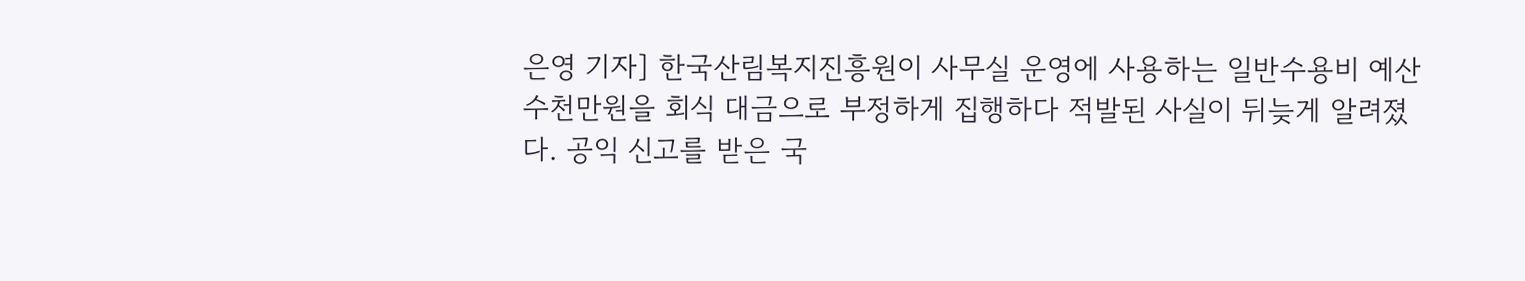은영 기자] 한국산림복지진흥원이 사무실 운영에 사용하는 일반수용비 예산 수천만원을 회식 대금으로 부정하게 집행하다 적발된 사실이 뒤늦게 알려졌다. 공익 신고를 받은 국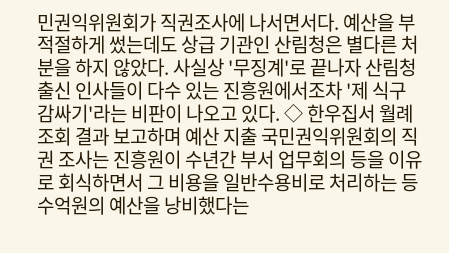민권익위원회가 직권조사에 나서면서다. 예산을 부적절하게 썼는데도 상급 기관인 산림청은 별다른 처분을 하지 않았다. 사실상 '무징계'로 끝나자 산림청 출신 인사들이 다수 있는 진흥원에서조차 '제 식구 감싸기'라는 비판이 나오고 있다. ◇ 한우집서 월례조회 결과 보고하며 예산 지출 국민권익위원회의 직권 조사는 진흥원이 수년간 부서 업무회의 등을 이유로 회식하면서 그 비용을 일반수용비로 처리하는 등 수억원의 예산을 낭비했다는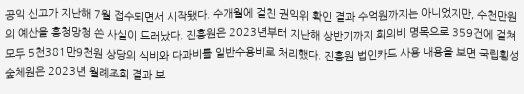공익 신고가 지난해 7월 접수되면서 시작됐다. 수개월에 걸친 권익위 확인 결과 수억원까지는 아니었지만, 수천만원의 예산을 흥청망청 쓴 사실이 드러났다. 진흥원은 2023년부터 지난해 상반기까지 회의비 명목으로 359건에 걸쳐 모두 5천381만9천원 상당의 식비와 다과비를 일반수용비로 처리했다. 진흥원 법인카드 사용 내용을 보면 국립횡성숲체원은 2023년 월례조회 결과 보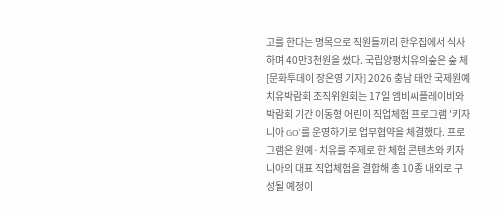고를 한다는 명목으로 직원들끼리 한우집에서 식사하며 40만3천원을 썼다. 국립양평치유의숲은 숲 체
[문화투데이 장은영 기자] 2026 충남 태안 국제원예치유박람회 조직위원회는 17일 엠비씨플레이비와 박람회 기간 이동형 어린이 직업체험 프로그램 '키자니아 GO'를 운영하기로 업무협약을 체결했다. 프로그램은 원예·치유를 주제로 한 체험 콘텐츠와 키자니아의 대표 직업체험을 결합해 총 10종 내외로 구성될 예정이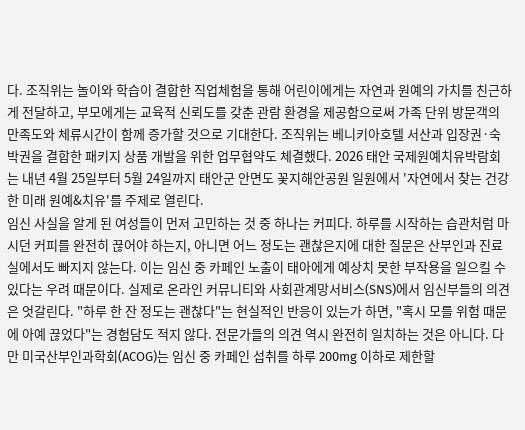다. 조직위는 놀이와 학습이 결합한 직업체험을 통해 어린이에게는 자연과 원예의 가치를 친근하게 전달하고, 부모에게는 교육적 신뢰도를 갖춘 관람 환경을 제공함으로써 가족 단위 방문객의 만족도와 체류시간이 함께 증가할 것으로 기대한다. 조직위는 베니키아호텔 서산과 입장권·숙박권을 결합한 패키지 상품 개발을 위한 업무협약도 체결했다. 2026 태안 국제원예치유박람회는 내년 4월 25일부터 5월 24일까지 태안군 안면도 꽃지해안공원 일원에서 '자연에서 찾는 건강한 미래 원예&치유'를 주제로 열린다.
임신 사실을 알게 된 여성들이 먼저 고민하는 것 중 하나는 커피다. 하루를 시작하는 습관처럼 마시던 커피를 완전히 끊어야 하는지, 아니면 어느 정도는 괜찮은지에 대한 질문은 산부인과 진료실에서도 빠지지 않는다. 이는 임신 중 카페인 노출이 태아에게 예상치 못한 부작용을 일으킬 수 있다는 우려 때문이다. 실제로 온라인 커뮤니티와 사회관계망서비스(SNS)에서 임신부들의 의견은 엇갈린다. "하루 한 잔 정도는 괜찮다"는 현실적인 반응이 있는가 하면, "혹시 모를 위험 때문에 아예 끊었다"는 경험담도 적지 않다. 전문가들의 의견 역시 완전히 일치하는 것은 아니다. 다만 미국산부인과학회(ACOG)는 임신 중 카페인 섭취를 하루 200mg 이하로 제한할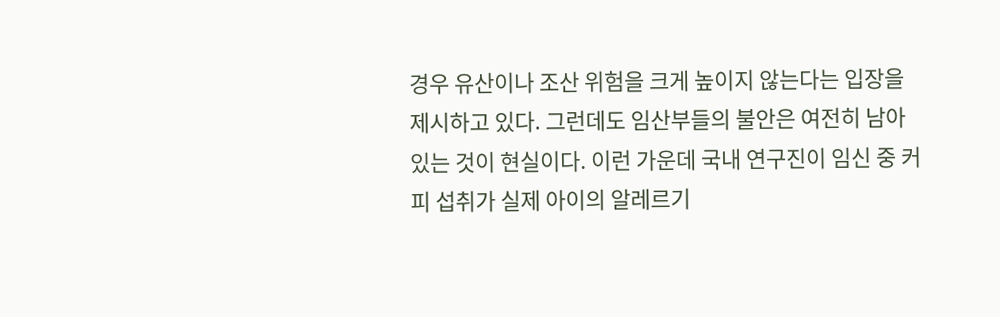경우 유산이나 조산 위험을 크게 높이지 않는다는 입장을 제시하고 있다. 그런데도 임산부들의 불안은 여전히 남아 있는 것이 현실이다. 이런 가운데 국내 연구진이 임신 중 커피 섭취가 실제 아이의 알레르기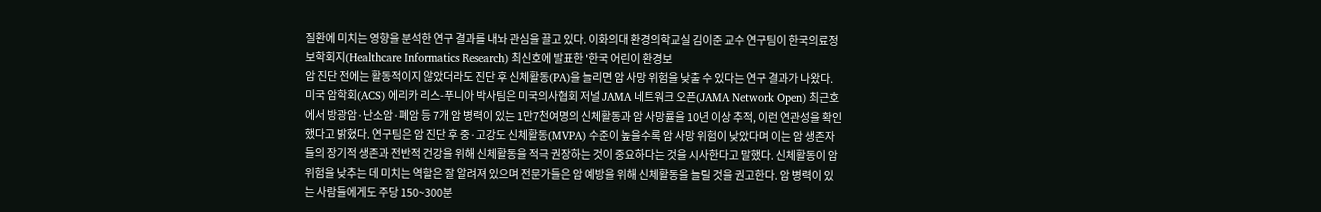질환에 미치는 영향을 분석한 연구 결과를 내놔 관심을 끌고 있다. 이화의대 환경의학교실 김이준 교수 연구팀이 한국의료정보학회지(Healthcare Informatics Research) 최신호에 발표한 '한국 어린이 환경보
암 진단 전에는 활동적이지 않았더라도 진단 후 신체활동(PA)을 늘리면 암 사망 위험을 낮출 수 있다는 연구 결과가 나왔다. 미국 암학회(ACS) 에리카 리스-푸니아 박사팀은 미국의사협회 저널 JAMA 네트워크 오픈(JAMA Network Open) 최근호에서 방광암·난소암·폐암 등 7개 암 병력이 있는 1만7천여명의 신체활동과 암 사망률을 10년 이상 추적, 이런 연관성을 확인했다고 밝혔다. 연구팀은 암 진단 후 중·고강도 신체활동(MVPA) 수준이 높을수록 암 사망 위험이 낮았다며 이는 암 생존자들의 장기적 생존과 전반적 건강을 위해 신체활동을 적극 권장하는 것이 중요하다는 것을 시사한다고 말했다. 신체활동이 암 위험을 낮추는 데 미치는 역할은 잘 알려져 있으며 전문가들은 암 예방을 위해 신체활동을 늘릴 것을 권고한다. 암 병력이 있는 사람들에게도 주당 150~300분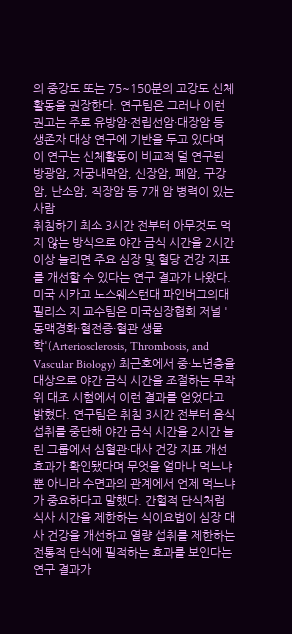의 중강도 또는 75~150분의 고강도 신체활동을 권장한다. 연구팀은 그러나 이런 권고는 주로 유방암·전립선암·대장암 등 생존자 대상 연구에 기반을 두고 있다며 이 연구는 신체활동이 비교적 덜 연구된 방광암, 자궁내막암, 신장암, 폐암, 구강암, 난소암, 직장암 등 7개 암 병력이 있는 사람
취침하기 최소 3시간 전부터 아무것도 먹지 않는 방식으로 야간 금식 시간을 2시간 이상 늘리면 주요 심장 및 혈당 건강 지표를 개선할 수 있다는 연구 결과가 나왔다. 미국 시카고 노스웨스턴대 파인버그의대 필리스 지 교수팀은 미국심장협회 저널 '동맥경화·혈전증·혈관 생물학'(Arteriosclerosis, Thrombosis, and Vascular Biology) 최근호에서 중·노년층을 대상으로 야간 금식 시간을 조절하는 무작위 대조 시험에서 이런 결과를 얻었다고 밝혔다. 연구팀은 취침 3시간 전부터 음식 섭취를 중단해 야간 금식 시간을 2시간 늘린 그룹에서 심혈관·대사 건강 지표 개선 효과가 확인됐다며 무엇을 얼마나 먹느냐 뿐 아니라 수면과의 관계에서 언제 먹느냐가 중요하다고 말했다. 간헐적 단식처럼 식사 시간을 제한하는 식이요법이 심장 대사 건강을 개선하고 열량 섭취를 제한하는 전통적 단식에 필적하는 효과를 보인다는 연구 결과가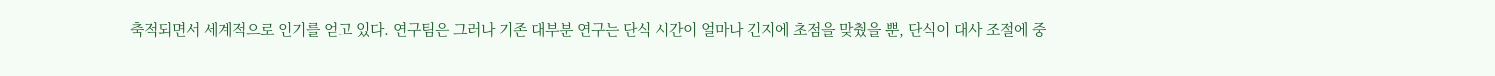축적되면서 세계적으로 인기를 얻고 있다. 연구팀은 그러나 기존 대부분 연구는 단식 시간이 얼마나 긴지에 초점을 맞췄을 뿐, 단식이 대사 조절에 중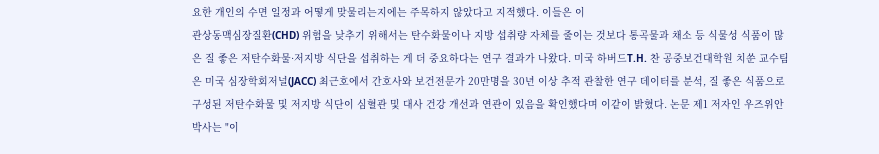요한 개인의 수면 일정과 어떻게 맞물리는지에는 주목하지 않았다고 지적했다. 이들은 이
관상동맥심장질환(CHD) 위험을 낮추기 위해서는 탄수화물이나 지방 섭취량 자체를 줄이는 것보다 통곡물과 채소 등 식물성 식품이 많은 질 좋은 저탄수화물·저지방 식단을 섭취하는 게 더 중요하다는 연구 결과가 나왔다. 미국 하버드T.H. 찬 공중보건대학원 치쑨 교수팀은 미국 심장학회저널(JACC) 최근호에서 간호사와 보건전문가 20만명을 30년 이상 추적 관찰한 연구 데이터를 분석, 질 좋은 식품으로 구성된 저탄수화물 및 저지방 식단이 심혈관 및 대사 건강 개선과 연관이 있음을 확인했다며 이같이 밝혔다. 논문 제1 저자인 우즈위안 박사는 "이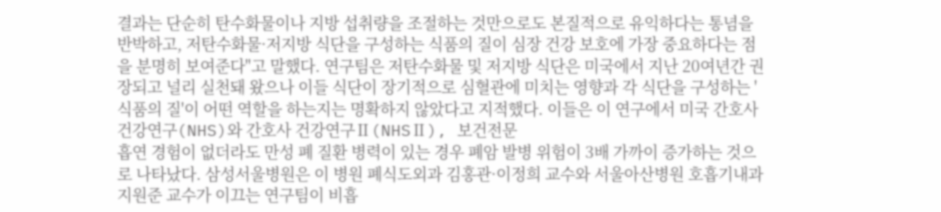결과는 단순히 탄수화물이나 지방 섭취량을 조절하는 것만으로도 본질적으로 유익하다는 통념을 반박하고, 저탄수화물·저지방 식단을 구성하는 식품의 질이 심장 건강 보호에 가장 중요하다는 점을 분명히 보여준다"고 말했다. 연구팀은 저탄수화물 및 저지방 식단은 미국에서 지난 20여년간 권장되고 널리 실천돼 왔으나 이들 식단이 장기적으로 심혈관에 미치는 영향과 각 식단을 구성하는 '식품의 질'이 어떤 역할을 하는지는 명확하지 않았다고 지적했다. 이들은 이 연구에서 미국 간호사 건강연구(NHS)와 간호사 건강연구Ⅱ(NHSⅡ), 보건전문
흡연 경험이 없더라도 만성 폐 질환 병력이 있는 경우 폐암 발병 위험이 3배 가까이 증가하는 것으로 나타났다. 삼성서울병원은 이 병원 폐식도외과 김홍관·이정희 교수와 서울아산병원 호흡기내과 지원준 교수가 이끄는 연구팀이 비흡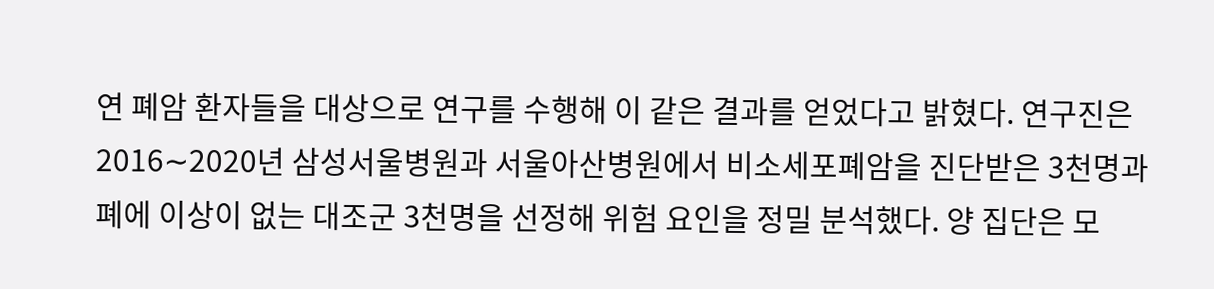연 폐암 환자들을 대상으로 연구를 수행해 이 같은 결과를 얻었다고 밝혔다. 연구진은 2016∼2020년 삼성서울병원과 서울아산병원에서 비소세포폐암을 진단받은 3천명과 폐에 이상이 없는 대조군 3천명을 선정해 위험 요인을 정밀 분석했다. 양 집단은 모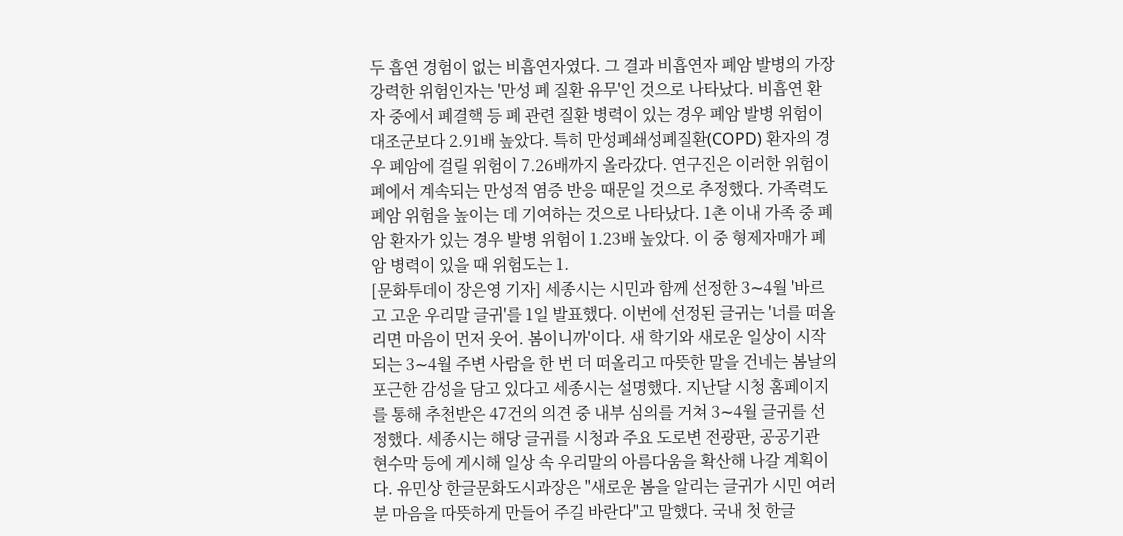두 흡연 경험이 없는 비흡연자였다. 그 결과 비흡연자 폐암 발병의 가장 강력한 위험인자는 '만성 폐 질환 유무'인 것으로 나타났다. 비흡연 환자 중에서 폐결핵 등 폐 관련 질환 병력이 있는 경우 폐암 발병 위험이 대조군보다 2.91배 높았다. 특히 만성폐쇄성폐질환(COPD) 환자의 경우 폐암에 걸릴 위험이 7.26배까지 올라갔다. 연구진은 이러한 위험이 폐에서 계속되는 만성적 염증 반응 때문일 것으로 추정했다. 가족력도 폐암 위험을 높이는 데 기여하는 것으로 나타났다. 1촌 이내 가족 중 폐암 환자가 있는 경우 발병 위험이 1.23배 높았다. 이 중 형제자매가 폐암 병력이 있을 때 위험도는 1.
[문화투데이 장은영 기자] 세종시는 시민과 함께 선정한 3∼4월 '바르고 고운 우리말 글귀'를 1일 발표했다. 이번에 선정된 글귀는 '너를 떠올리면 마음이 먼저 웃어. 봄이니까'이다. 새 학기와 새로운 일상이 시작되는 3∼4월 주변 사람을 한 번 더 떠올리고 따뜻한 말을 건네는 봄날의 포근한 감성을 담고 있다고 세종시는 설명했다. 지난달 시청 홈페이지를 통해 추천받은 47건의 의견 중 내부 심의를 거쳐 3∼4월 글귀를 선정했다. 세종시는 해당 글귀를 시청과 주요 도로변 전광판, 공공기관 현수막 등에 게시해 일상 속 우리말의 아름다움을 확산해 나갈 계획이다. 유민상 한글문화도시과장은 "새로운 봄을 알리는 글귀가 시민 여러분 마음을 따뜻하게 만들어 주길 바란다"고 말했다. 국내 첫 한글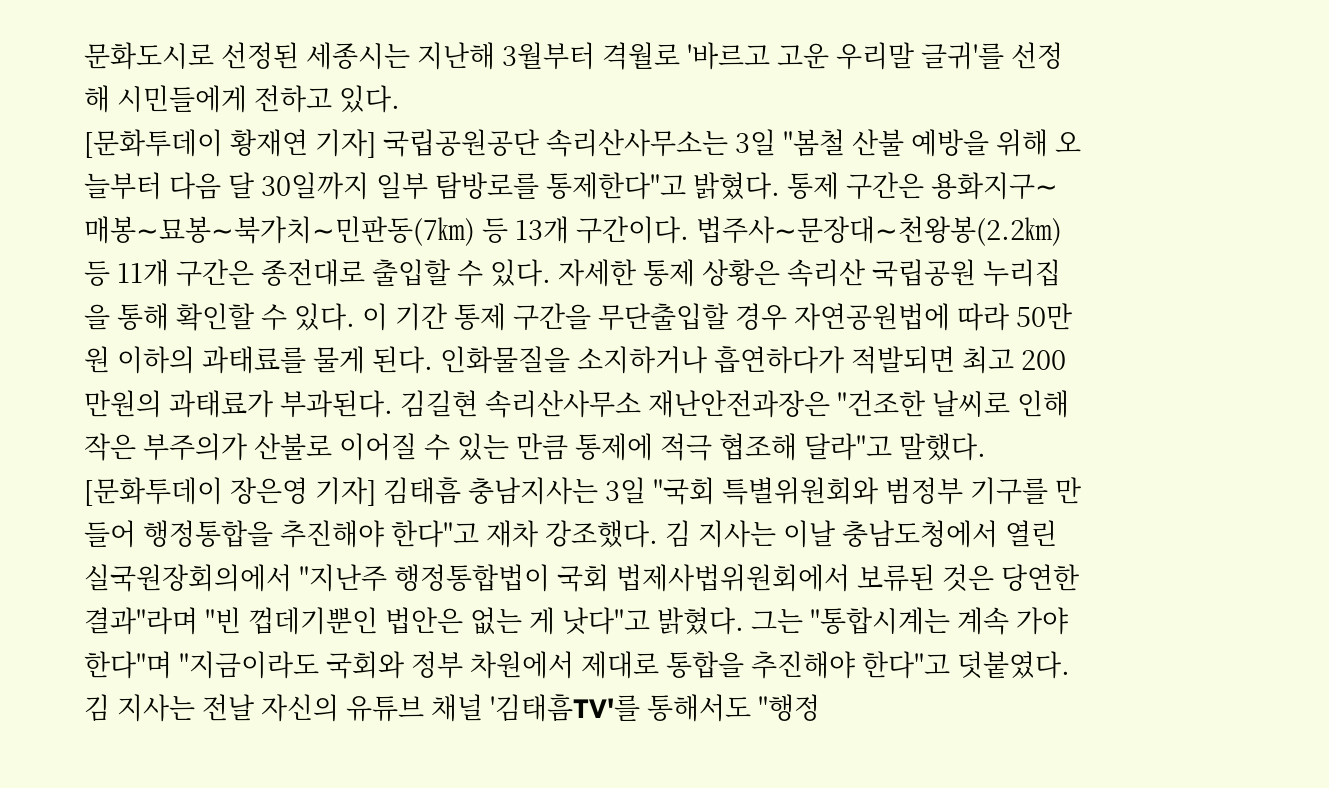문화도시로 선정된 세종시는 지난해 3월부터 격월로 '바르고 고운 우리말 글귀'를 선정해 시민들에게 전하고 있다.
[문화투데이 황재연 기자] 국립공원공단 속리산사무소는 3일 "봄철 산불 예방을 위해 오늘부터 다음 달 30일까지 일부 탐방로를 통제한다"고 밝혔다. 통제 구간은 용화지구∼매봉∼묘봉∼북가치∼민판동(7㎞) 등 13개 구간이다. 법주사∼문장대∼천왕봉(2.2㎞) 등 11개 구간은 종전대로 출입할 수 있다. 자세한 통제 상황은 속리산 국립공원 누리집을 통해 확인할 수 있다. 이 기간 통제 구간을 무단출입할 경우 자연공원법에 따라 50만원 이하의 과태료를 물게 된다. 인화물질을 소지하거나 흡연하다가 적발되면 최고 200만원의 과태료가 부과된다. 김길현 속리산사무소 재난안전과장은 "건조한 날씨로 인해 작은 부주의가 산불로 이어질 수 있는 만큼 통제에 적극 협조해 달라"고 말했다.
[문화투데이 장은영 기자] 김태흠 충남지사는 3일 "국회 특별위원회와 범정부 기구를 만들어 행정통합을 추진해야 한다"고 재차 강조했다. 김 지사는 이날 충남도청에서 열린 실국원장회의에서 "지난주 행정통합법이 국회 법제사법위원회에서 보류된 것은 당연한 결과"라며 "빈 껍데기뿐인 법안은 없는 게 낫다"고 밝혔다. 그는 "통합시계는 계속 가야 한다"며 "지금이라도 국회와 정부 차원에서 제대로 통합을 추진해야 한다"고 덧붙였다. 김 지사는 전날 자신의 유튜브 채널 '김태흠TV'를 통해서도 "행정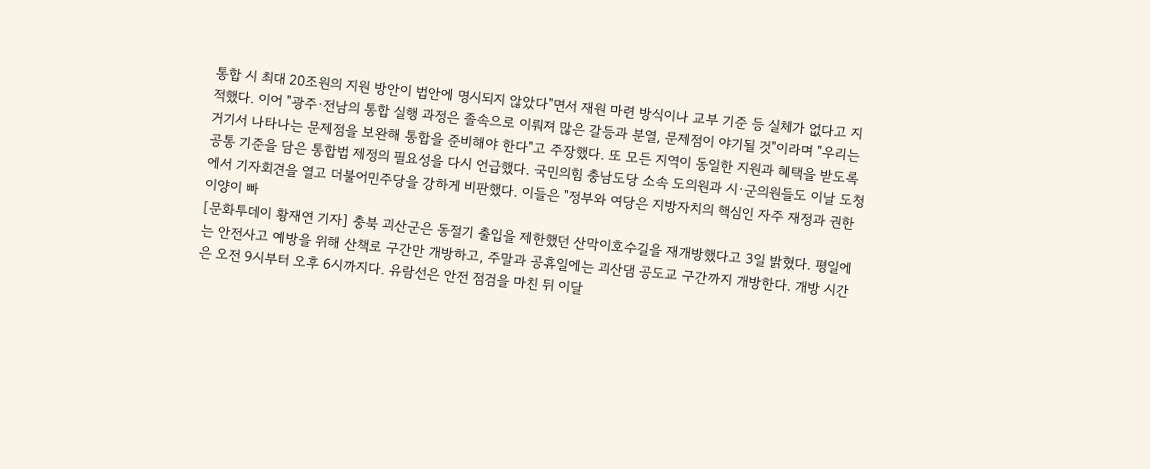통합 시 최대 20조원의 지원 방안이 법안에 명시되지 않았다"면서 재원 마련 방식이나 교부 기준 등 실체가 없다고 지적했다. 이어 "광주·전남의 통합 실행 과정은 졸속으로 이뤄져 많은 갈등과 분열, 문제점이 야기될 것"이라며 "우리는 거기서 나타나는 문제점을 보완해 통합을 준비해야 한다"고 주장했다. 또 모든 지역이 동일한 지원과 혜택을 받도록 공통 기준을 담은 통합법 제정의 필요성을 다시 언급했다. 국민의힘 충남도당 소속 도의원과 시·군의원들도 이날 도청에서 기자회견을 열고 더불어민주당을 강하게 비판했다. 이들은 "정부와 여당은 지방자치의 핵심인 자주 재정과 권한 이양이 빠
[문화투데이 황재연 기자] 충북 괴산군은 동절기 출입을 제한했던 산막이호수길을 재개방했다고 3일 밝혔다. 평일에는 안전사고 예방을 위해 산책로 구간만 개방하고, 주말과 공휴일에는 괴산댐 공도교 구간까지 개방한다. 개방 시간은 오전 9시부터 오후 6시까지다. 유람선은 안전 점검을 마친 뒤 이달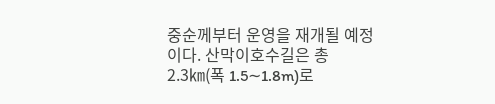중순께부터 운영을 재개될 예정이다. 산막이호수길은 총 2.3㎞(폭 1.5∼1.8m)로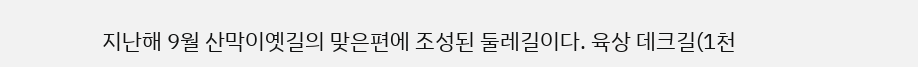지난해 9월 산막이옛길의 맞은편에 조성된 둘레길이다. 육상 데크길(1천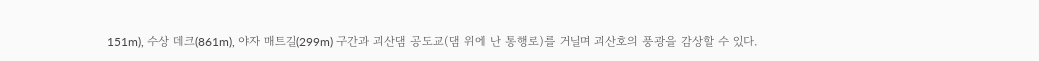151m), 수상 데크(861m), 야자 매트길(299m) 구간과 괴산댐 공도교(댐 위에 난 통행로)를 거닐며 괴산호의 풍광을 감상할 수 있다.